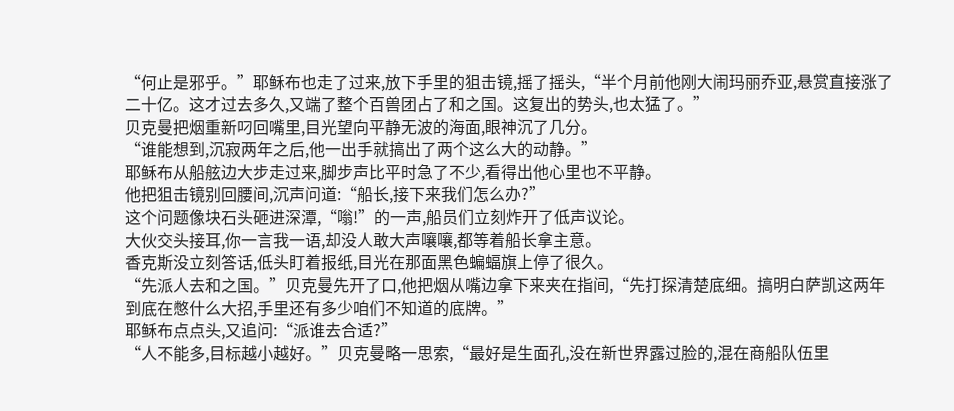“何止是邪乎。”耶稣布也走了过来,放下手里的狙击镜,摇了摇头,“半个月前他刚大闹玛丽乔亚,悬赏直接涨了二十亿。这才过去多久,又端了整个百兽团占了和之国。这复出的势头,也太猛了。”
贝克曼把烟重新叼回嘴里,目光望向平静无波的海面,眼神沉了几分。
“谁能想到,沉寂两年之后,他一出手就搞出了两个这么大的动静。”
耶稣布从船舷边大步走过来,脚步声比平时急了不少,看得出他心里也不平静。
他把狙击镜别回腰间,沉声问道:“船长,接下来我们怎么办?”
这个问题像块石头砸进深潭,“嗡!”的一声,船员们立刻炸开了低声议论。
大伙交头接耳,你一言我一语,却没人敢大声嚷嚷,都等着船长拿主意。
香克斯没立刻答话,低头盯着报纸,目光在那面黑色蝙蝠旗上停了很久。
“先派人去和之国。”贝克曼先开了口,他把烟从嘴边拿下来夹在指间,“先打探清楚底细。搞明白萨凯这两年到底在憋什么大招,手里还有多少咱们不知道的底牌。”
耶稣布点点头,又追问:“派谁去合适?”
“人不能多,目标越小越好。”贝克曼略一思索,“最好是生面孔,没在新世界露过脸的,混在商船队伍里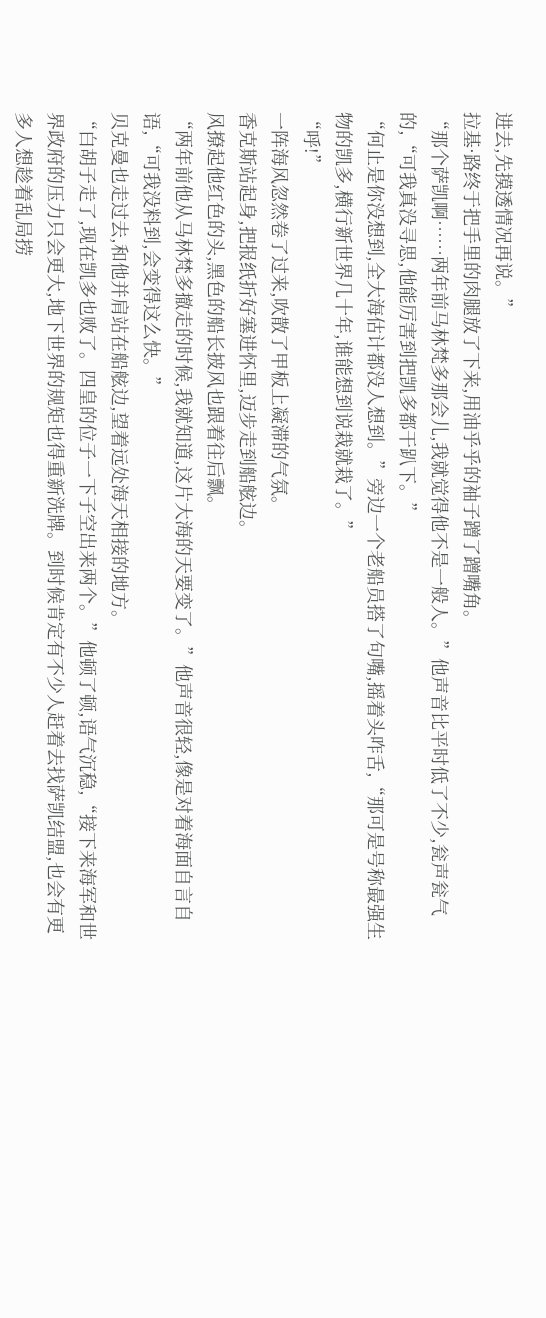进去,先摸透情况再说。”
拉基·路终于把手里的肉腿放了下来,用油乎乎的袖子蹭了蹭嘴角。
“那个萨凯啊……两年前马林梵多那会儿,我就觉得他不是一般人。”他声音比平时低了不少,瓮声瓮气的,“可我真没寻思,他能厉害到把凯多都干趴下。”
“何止是你没想到,全大海估计都没人想到。”旁边一个老船员搭了句嘴,摇着头咋舌,“那可是号称最强生物的凯多,横行新世界几十年,谁能想到说栽就栽了。”
“呼!”
一阵海风忽然卷了过来,吹散了甲板上凝滞的气氛。
香克斯站起身,把报纸折好塞进怀里,迈步走到船舷边。
风撩起他红色的头,黑色的船长披风也跟着往后飘。
“两年前他从马林梵多撤走的时候,我就知道,这片大海的天要变了。”他声音很轻,像是对着海面自言自语,“可我没料到,会变得这么快。”
贝克曼也走过去,和他并肩站在船舷边,望着远处海天相接的地方。
“白胡子走了,现在凯多也败了。四皇的位子一下子空出来两个。”他顿了顿,语气沉稳,“接下来海军和世界政府的压力只会更大,地下世界的规矩也得重新洗牌。到时候肯定有不少人赶着去找萨凯结盟,也会有更多人想趁着乱局捞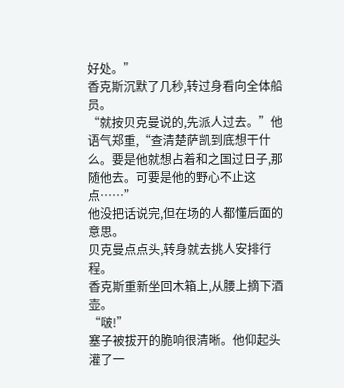好处。”
香克斯沉默了几秒,转过身看向全体船员。
“就按贝克曼说的,先派人过去。”他语气郑重,“查清楚萨凯到底想干什么。要是他就想占着和之国过日子,那随他去。可要是他的野心不止这点……”
他没把话说完,但在场的人都懂后面的意思。
贝克曼点点头,转身就去挑人安排行程。
香克斯重新坐回木箱上,从腰上摘下酒壶。
“啵!”
塞子被拔开的脆响很清晰。他仰起头灌了一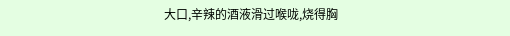大口,辛辣的酒液滑过喉咙,烧得胸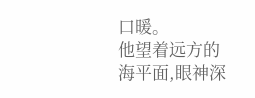口暖。
他望着远方的海平面,眼神深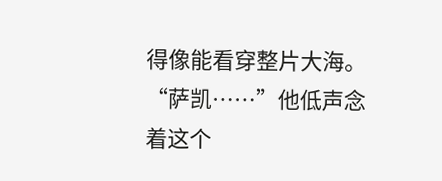得像能看穿整片大海。
“萨凯……”他低声念着这个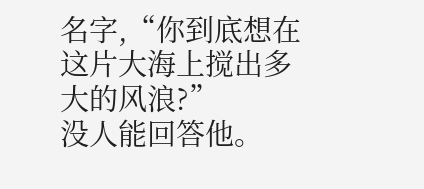名字,“你到底想在这片大海上搅出多大的风浪?”
没人能回答他。